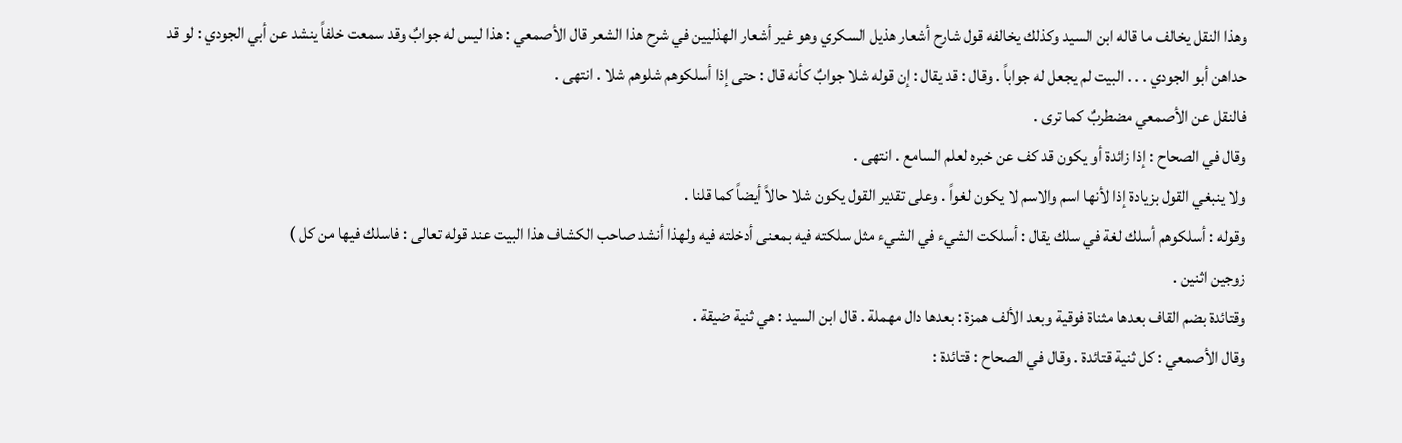وهذا النقل يخالف ما قاله ابن السيد وكذلك يخالفه قول شارح أشعار هذيل السكري وهو غير أشعار الهذليين في شرح هذا الشعر قال الأصمعي : هذا ليس له جوابٌ وقد سمعت خلفاً ينشد عن أبي الجودي : لو قد حداهن أبو الجودي . . . البيت لم يجعل له جواباً . وقال : قد يقال : إن قوله شلا جوابٌ كأنه قال : حتى إذا أسلكوهم شلوهم شلا . انتهى .
فالنقل عن الأصمعي مضطربٌ كما ترى .
وقال في الصحاح : إذا زائدة أو يكون قد كف عن خبره لعلم السامع . انتهى .
ولا ينبغي القول بزيادة إذا لأنها اسم والاسم لا يكون لغواً . وعلى تقدير القول يكون شلا حالاً أيضاً كما قلنا .
وقوله : أسلكوهم أسلك لغة في سلك يقال : أسلكت الشيء في الشيء مثل سلكته فيه بمعنى أدخلته فيه ولهذا أنشد صاحب الكشاف هذا البيت عند قوله تعالى : فاسلك فيها من كل )
زوجين اثنين .
وقتائدة بضم القاف بعدها مثناة فوقية وبعد الألف همزة : بعدها دال مهملة . قال ابن السيد : هي ثنية ضيقة .
وقال الأصمعي : كل ثنية قتائدة . وقال في الصحاح : قتائدة :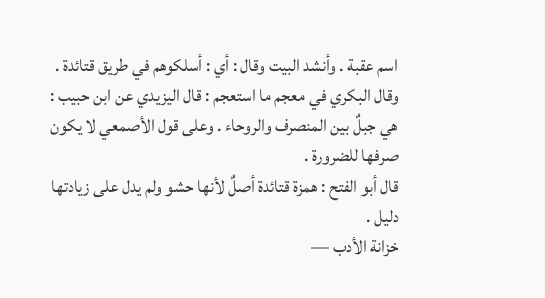اسم عقبة . وأنشد البيت وقال : أي : أسلكوهم في طريق قتائدة .
وقال البكري في معجم ما استعجم : قال اليزيدي عن ابن حبيب : هي جبلٌ بين المنصرف والروحاء . وعلى قول الأصمعي لا يكون صرفها للضرورة .
قال أبو الفتح : همزة قتائدة أصلٌ لأنها حشو ولم يدل على زيادتها دليل .
خزانة الأدب —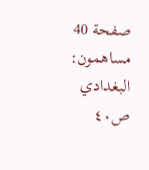صفحة 40
مساهمون: البغدادي
ص٤٠